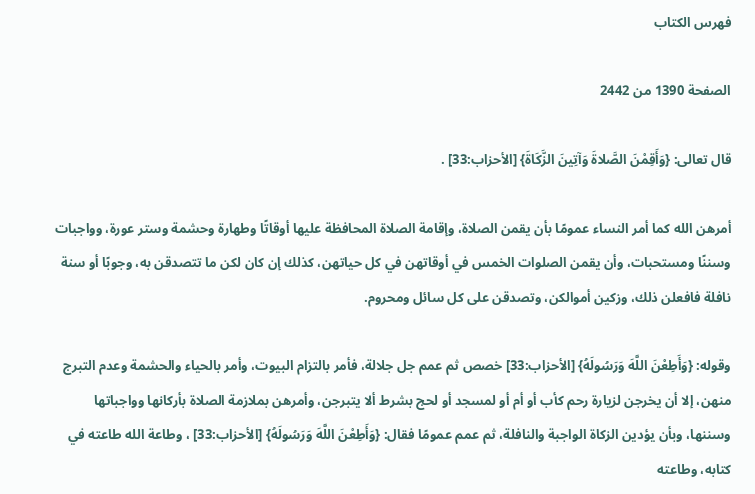فهرس الكتاب

الصفحة 1390 من 2442

قال تعالى: {وَأَقِمْنَ الصَّلاةَ وَآتِينَ الزَّكَاةَ} [الأحزاب:33] .

أمرهن الله كما أمر النساء عمومًا بأن يقمن الصلاة، وإقامة الصلاة المحافظة عليها أوقاتًا وطهارة وحشمة وستر عورة، وواجبات وسننًا ومستحبات، وأن يقمن الصلوات الخمس في أوقاتهن في كل حياتهن، كذلك إن كان لكن ما تتصدقن به، وجوبًا أو سنة نافلة فافعلن ذلك، وزكين أموالكن، وتصدقن على كل سائل ومحروم.

وقوله: {وَأَطِعْنَ اللَّهَ وَرَسُولَهُ} [الأحزاب:33] خصص ثم عمم جل جلالة، فأمر بالتزام البيوت، وأمر بالحياء والحشمة وعدم التبرج منهن، إلا أن يخرجن لزيارة رحم كأب أو أم أو لمسجد أو لحج بشرط ألا يتبرجن، وأمرهن بملازمة الصلاة بأركانها وواجباتها وسننها، وبأن يؤدين الزكاة الواجبة والنافلة، ثم عمم عمومًا فقال: {وَأَطِعْنَ اللَّهَ وَرَسُولَهُ} [الأحزاب:33] ، وطاعة الله طاعته في كتابه، وطاعته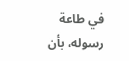في طاعة رسوله، بأن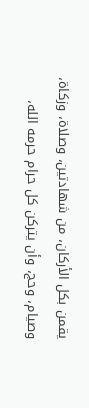يقمن بكل الأركان، من شهادتين، وصلاة، وزكاة، وصيام، وحج، وأن يتركن كل حرام حرمه الله،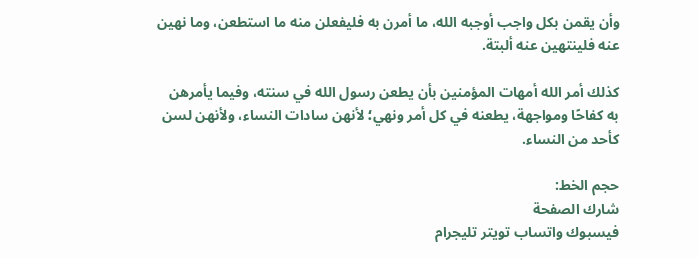وأن يقمن بكل واجب أوجبه الله، ما أمرن به فليفعلن منه ما استطعن، وما نهين عنه فلينتهين عنه ألبتة.

كذلك أمر الله أمهات المؤمنين بأن يطعن رسول الله في سنته، وفيما يأمرهن به كفاحًا ومواجهة، يطعنه في كل أمر ونهي؛ لأنهن سادات النساء، ولأنهن لسن كأحد من النساء.

حجم الخط:
شارك الصفحة
فيسبوك واتساب تويتر تليجرام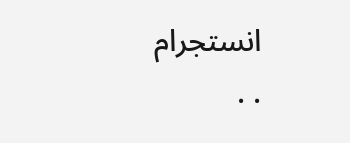انستجرام
. .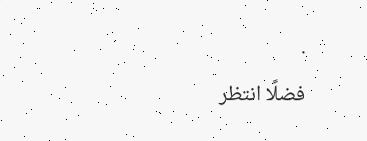.
فضلًا انتظر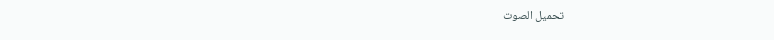تحميل الصوت